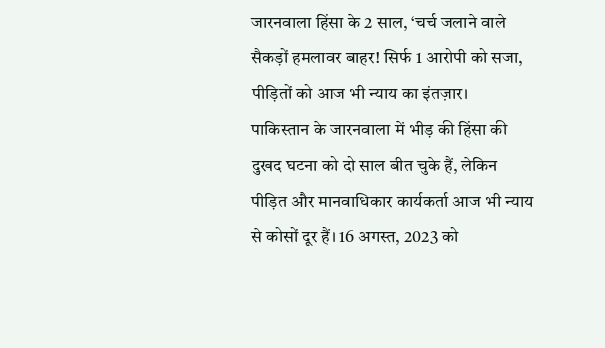जारनवाला हिंसा के 2 साल, ‘चर्च जलाने वाले सैकड़ों हमलावर बाहर! सिर्फ 1 आरोपी को सजा, पीड़ितों को आज भी न्याय का इंतज़ार।
पाकिस्तान के जारनवाला में भीड़ की हिंसा की दुखद घटना को दो साल बीत चुके हैं, लेकिन पीड़ित और मानवाधिकार कार्यकर्ता आज भी न्याय से कोसों दूर हैं। 16 अगस्त, 2023 को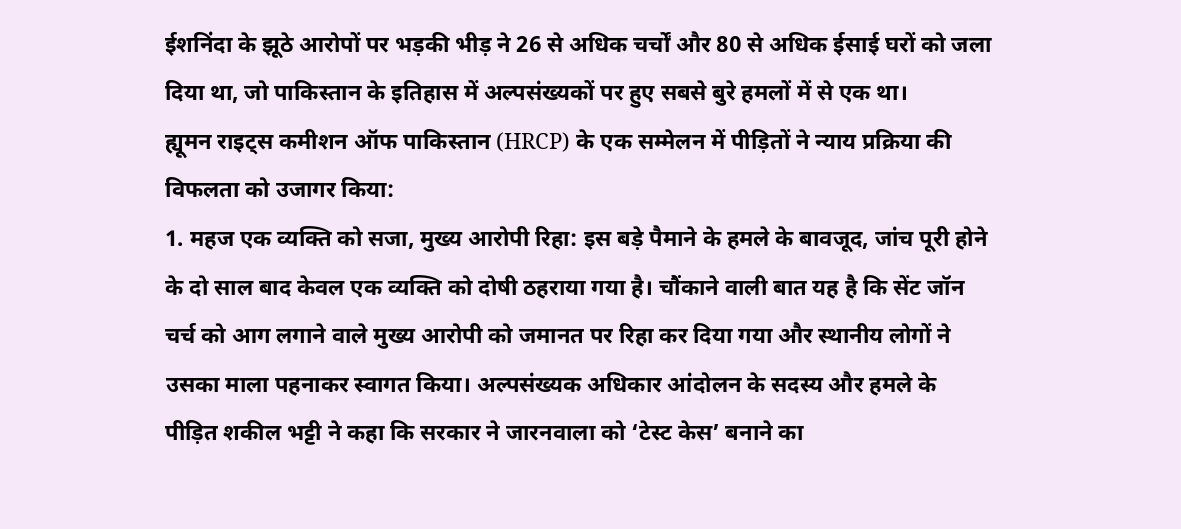ईशनिंदा के झूठे आरोपों पर भड़की भीड़ ने 26 से अधिक चर्चों और 80 से अधिक ईसाई घरों को जला दिया था, जो पाकिस्तान के इतिहास में अल्पसंख्यकों पर हुए सबसे बुरे हमलों में से एक था।
ह्यूमन राइट्स कमीशन ऑफ पाकिस्तान (HRCP) के एक सम्मेलन में पीड़ितों ने न्याय प्रक्रिया की विफलता को उजागर किया:
1. महज एक व्यक्ति को सजा, मुख्य आरोपी रिहा: इस बड़े पैमाने के हमले के बावजूद, जांच पूरी होने के दो साल बाद केवल एक व्यक्ति को दोषी ठहराया गया है। चौंकाने वाली बात यह है कि सेंट जॉन चर्च को आग लगाने वाले मुख्य आरोपी को जमानत पर रिहा कर दिया गया और स्थानीय लोगों ने उसका माला पहनाकर स्वागत किया। अल्पसंख्यक अधिकार आंदोलन के सदस्य और हमले के पीड़ित शकील भट्टी ने कहा कि सरकार ने जारनवाला को ‘टेस्ट केस’ बनाने का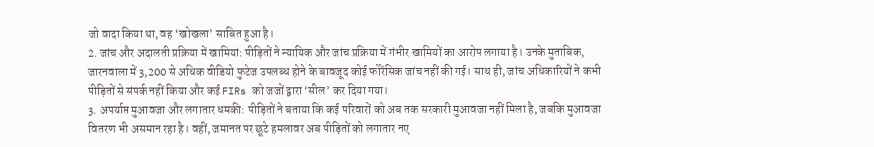जो वादा किया था, वह ‘खोखला’ साबित हुआ है।
2. जांच और अदालती प्रक्रिया में खामियां: पीड़ितों ने न्यायिक और जांच प्रक्रिया में गंभीर खामियों का आरोप लगाया है। उनके मुताबिक, जारनवाला में 3,200 से अधिक वीडियो फुटेज उपलब्ध होने के बावजूद कोई फोरेंसिक जांच नहीं की गई। साथ ही, जांच अधिकारियों ने कभी पीड़ितों से संपर्क नहीं किया और कई FIRs को जजों द्वारा ‘सील’ कर दिया गया।
3. अपर्याप्त मुआवजा और लगातार धमकी: पीड़ितों ने बताया कि कई परिवारों को अब तक सरकारी मुआवजा नहीं मिला है, जबकि मुआवजा वितरण भी असमान रहा है। वहीं, जमानत पर छूटे हमलावर अब पीड़ितों को लगातार नए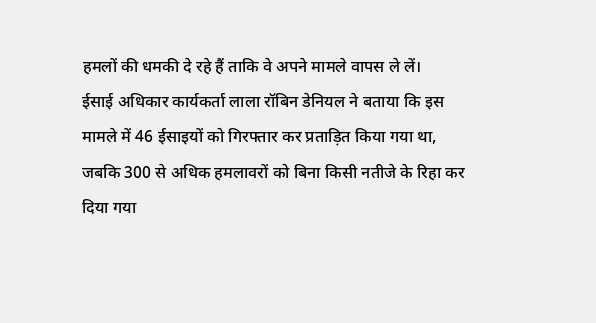हमलों की धमकी दे रहे हैं ताकि वे अपने मामले वापस ले लें।
ईसाई अधिकार कार्यकर्ता लाला रॉबिन डेनियल ने बताया कि इस मामले में 46 ईसाइयों को गिरफ्तार कर प्रताड़ित किया गया था, जबकि 300 से अधिक हमलावरों को बिना किसी नतीजे के रिहा कर दिया गया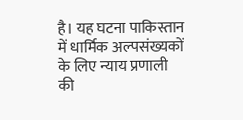है। यह घटना पाकिस्तान में धार्मिक अल्पसंख्यकों के लिए न्याय प्रणाली की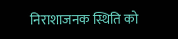निराशाजनक स्थिति को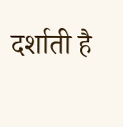दर्शाती है